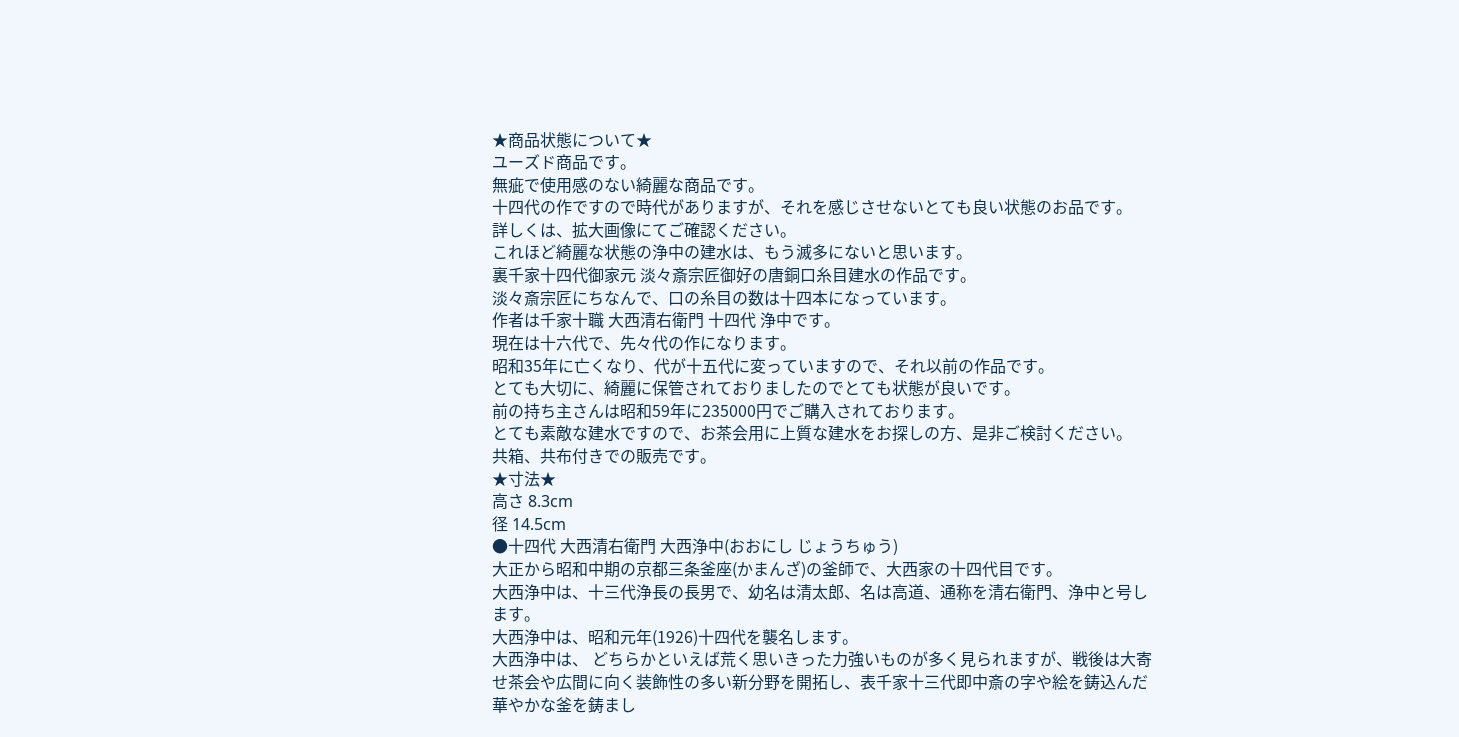★商品状態について★
ユーズド商品です。
無疵で使用感のない綺麗な商品です。
十四代の作ですので時代がありますが、それを感じさせないとても良い状態のお品です。
詳しくは、拡大画像にてご確認ください。
これほど綺麗な状態の浄中の建水は、もう滅多にないと思います。
裏千家十四代御家元 淡々斎宗匠御好の唐銅口糸目建水の作品です。
淡々斎宗匠にちなんで、口の糸目の数は十四本になっています。
作者は千家十職 大西清右衛門 十四代 浄中です。
現在は十六代で、先々代の作になります。
昭和35年に亡くなり、代が十五代に変っていますので、それ以前の作品です。
とても大切に、綺麗に保管されておりましたのでとても状態が良いです。
前の持ち主さんは昭和59年に235000円でご購入されております。
とても素敵な建水ですので、お茶会用に上質な建水をお探しの方、是非ご検討ください。
共箱、共布付きでの販売です。
★寸法★
高さ 8.3cm
径 14.5cm
●十四代 大西清右衛門 大西浄中(おおにし じょうちゅう)
大正から昭和中期の京都三条釜座(かまんざ)の釜師で、大西家の十四代目です。
大西浄中は、十三代浄長の長男で、幼名は清太郎、名は高道、通称を清右衛門、浄中と号します。
大西浄中は、昭和元年(1926)十四代を襲名します。
大西浄中は、 どちらかといえば荒く思いきった力強いものが多く見られますが、戦後は大寄せ茶会や広間に向く装飾性の多い新分野を開拓し、表千家十三代即中斎の字や絵を鋳込んだ 華やかな釜を鋳まし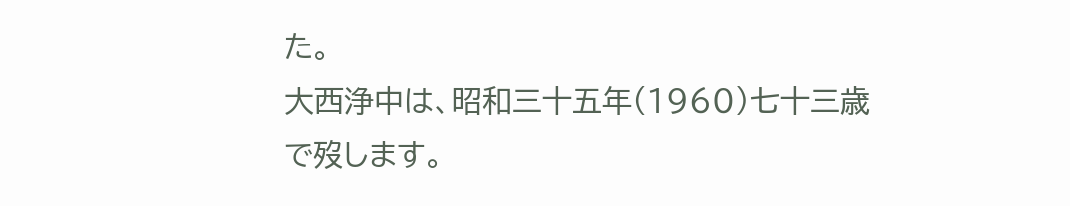た。
大西浄中は、昭和三十五年(1960)七十三歳で歿します。